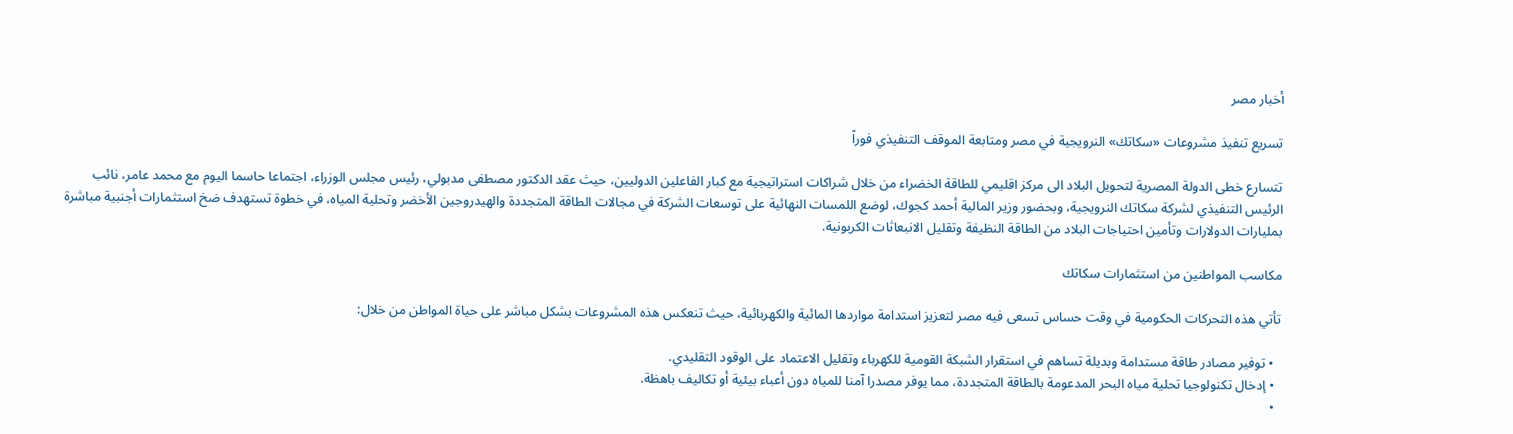أخبار مصر

تسريع تنفيذ مشروعات «سكاتك» النرويجية في مصر ومتابعة الموقف التنفيذي فوراً

تتسارع خطى الدولة المصرية لتحويل البلاد الى مركز اقليمي للطاقة الخضراء من خلال شراكات استراتيجية مع كبار الفاعلين الدوليين، حيث عقد الدكتور مصطفى مدبولي، رئيس مجلس الوزراء، اجتماعا حاسما اليوم مع محمد عامر، نائب الرئيس التنفيذي لشركة سكاتك النرويجية، وبحضور وزير المالية أحمد كجوك، لوضع اللمسات النهائية على توسعات الشركة في مجالات الطاقة المتجددة والهيدروجين الأخضر وتحلية المياه، في خطوة تستهدف ضخ استثمارات أجنبية مباشرة بمليارات الدولارات وتأمين احتياجات البلاد من الطاقة النظيفة وتقليل الانبعاثات الكربونية.

مكاسب المواطنين من استثمارات سكاتك

تأتي هذه التحركات الحكومية في وقت حساس تسعى فيه مصر لتعزيز استدامة مواردها المائية والكهربائية، حيث تنعكس هذه المشروعات بشكل مباشر على حياة المواطن من خلال:

  • توفير مصادر طاقة مستدامة وبديلة تساهم في استقرار الشبكة القومية للكهرباء وتقليل الاعتماد على الوقود التقليدي.
  • إدخال تكنولوجيا تحلية مياه البحر المدعومة بالطاقة المتجددة، مما يوفر مصدرا آمنا للمياه دون أعباء بيئية أو تكاليف باهظة.
  •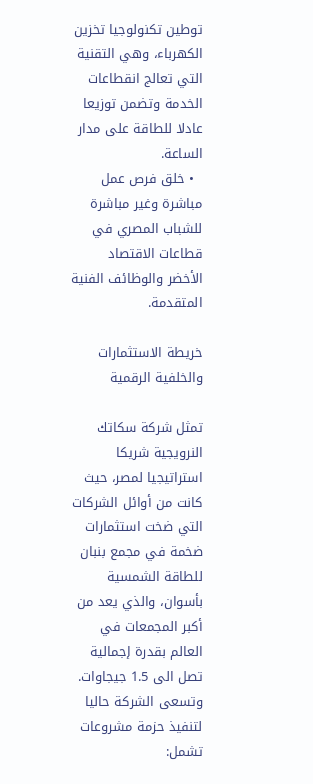توطين تكنولوجيا تخزين الكهرباء، وهي التقنية التي تعالج انقطاعات الخدمة وتضمن توزيعا عادلا للطاقة على مدار الساعة.
  • خلق فرص عمل مباشرة وغير مباشرة للشباب المصري في قطاعات الاقتصاد الأخضر والوظائف الفنية المتقدمة.

خريطة الاستثمارات والخلفية الرقمية

تمثل شركة سكاتك النرويجية شريكا استراتيجيا لمصر، حيث كانت من أوائل الشركات التي ضخت استثمارات ضخمة في مجمع بنبان للطاقة الشمسية بأسوان، والذي يعد من أكبر المجمعات في العالم بقدرة إجمالية تصل الى 1.5 جيجاوات. وتسعى الشركة حاليا لتنفيذ حزمة مشروعات تشمل: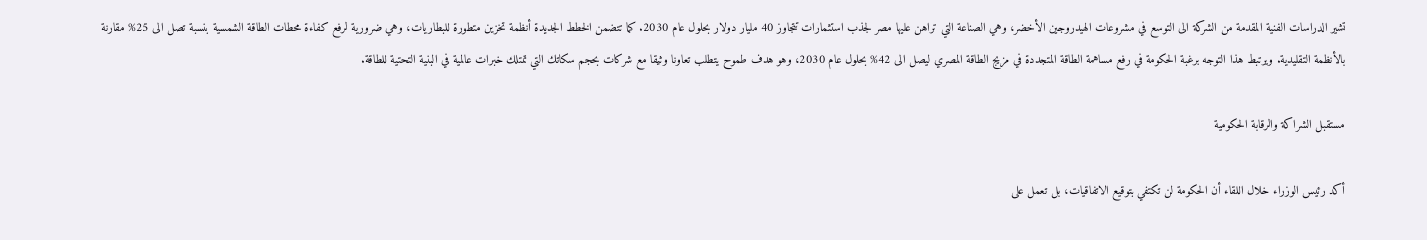تشير الدراسات الفنية المقدمة من الشركة الى التوسع في مشروعات الهيدروجين الأخضر، وهي الصناعة التي تراهن عليها مصر لجذب استثمارات تتجاوز 40 مليار دولار بحلول عام 2030. كما تتضمن الخطط الجديدة أنظمة تخزين متطورة للبطاريات، وهي ضرورية لرفع كفاءة محطات الطاقة الشمسية بنسبة تصل الى 25% مقارنة بالأنظمة التقليدية. ويرتبط هذا التوجه برغبة الحكومة في رفع مساهمة الطاقة المتجددة في مزيج الطاقة المصري ليصل الى 42% بحلول عام 2030، وهو هدف طموح يتطلب تعاونا وثيقا مع شركات بحجم سكاتك التي تمتلك خبرات عالمية في البنية التحتية للطاقة.

مستقبل الشراكة والرقابة الحكومية

أكد رئيس الوزراء خلال اللقاء أن الحكومة لن تكتفي بتوقيع الاتفاقيات، بل تعمل على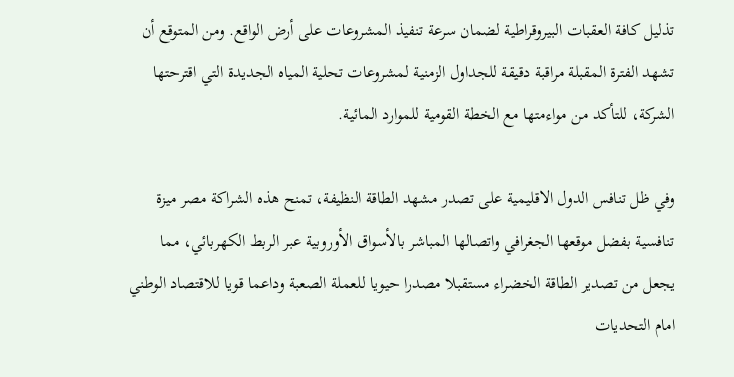تذليل كافة العقبات البيروقراطية لضمان سرعة تنفيذ المشروعات على أرض الواقع. ومن المتوقع أن تشهد الفترة المقبلة مراقبة دقيقة للجداول الزمنية لمشروعات تحلية المياه الجديدة التي اقترحتها الشركة، للتأكد من مواءمتها مع الخطة القومية للموارد المائية.

وفي ظل تنافس الدول الاقليمية على تصدر مشهد الطاقة النظيفة، تمنح هذه الشراكة مصر ميزة تنافسية بفضل موقعها الجغرافي واتصالها المباشر بالأسواق الأوروبية عبر الربط الكهربائي، مما يجعل من تصدير الطاقة الخضراء مستقبلا مصدرا حيويا للعملة الصعبة وداعما قويا للاقتصاد الوطني امام التحديات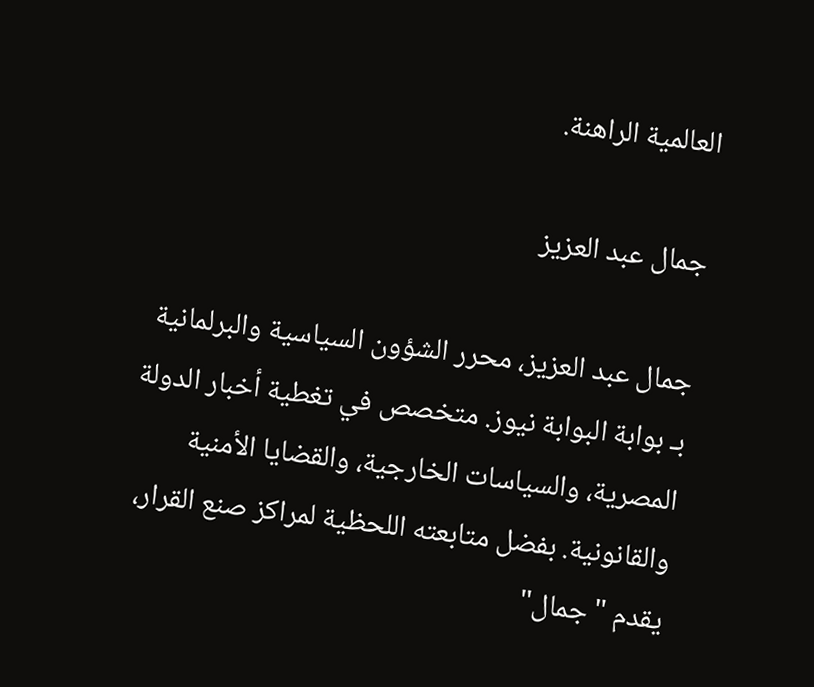العالمية الراهنة.

جمال عبد العزيز

جمال عبد العزيز، محرر الشؤون السياسية والبرلمانية بـ بوابة البوابة نيوز. متخصص في تغطية أخبار الدولة المصرية، والسياسات الخارجية، والقضايا الأمنية والقانونية. بفضل متابعته اللحظية لمراكز صنع القرار، يقدم "جمال"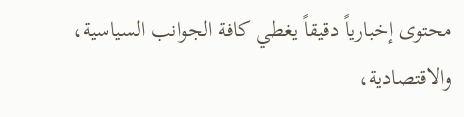محتوى إخبارياً دقيقاً يغطي كافة الجوانب السياسية، والاقتصادية،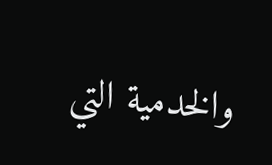والخدمية التي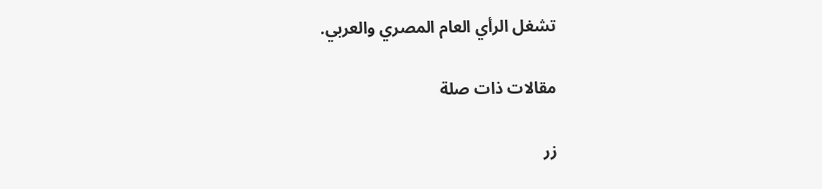تشغل الرأي العام المصري والعربي.

مقالات ذات صلة

زر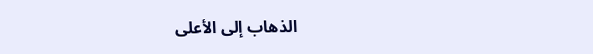الذهاب إلى الأعلى